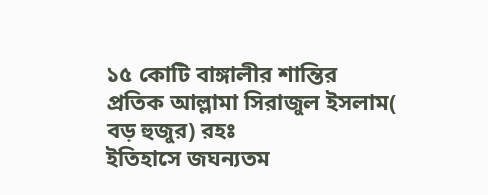১৫ কোটি বাঙ্গালীর শান্তির প্রতিক আল্লামা সিরাজুল ইসলাম( বড় হুজুর) রহঃ
ইতিহাসে জঘন্যতম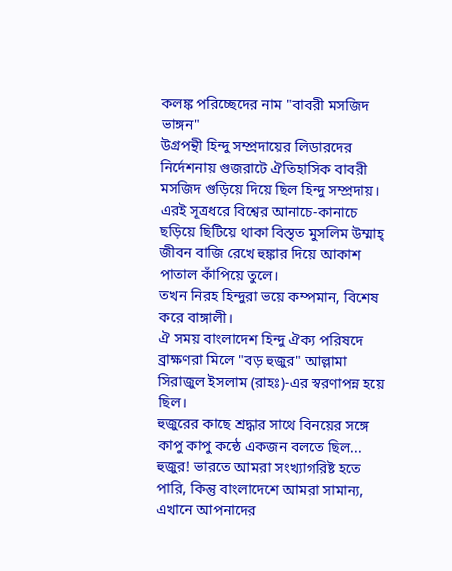কলঙ্ক পরিচ্ছেদের নাম "বাবরী মসজিদ ভাঙ্গন"
উগ্রপন্থী হিন্দু সম্প্রদায়ের লিডারদের নির্দেশনায় গুজরাটে ঐতিহাসিক বাবরী মসজিদ গুড়িয়ে দিয়ে ছিল হিন্দু সম্প্রদায়।
এরই সূত্রধরে বিশ্বের আনাচে-কানাচে ছড়িয়ে ছিটিয়ে থাকা বিস্তৃত মুসলিম উম্মাহ্ জীবন বাজি রেখে হুঙ্কার দিয়ে আকাশ পাতাল কাঁপিয়ে তুলে।
তখন নিরহ হিন্দুরা ভয়ে কম্পমান, বিশেষ করে বাঙ্গালী।
ঐ সময় বাংলাদেশ হিন্দু ঐক্য পরিষদে ব্রাক্ষণরা মিলে "বড় হুজুর" আল্লামা সিরাজুল ইসলাম (রাহঃ)-এর স্বরণাপন্ন হয়ে ছিল।
হুজুরের কাছে শ্রদ্ধার সাথে বিনয়ের সঙ্গে কাপু কাপু কন্ঠে একজন বলতে ছিল... হুজুর! ভারতে আমরা সংখ্যাগরিষ্ট হতে পারি, কিন্তু বাংলাদেশে আমরা সামান্য, এখানে আপনাদের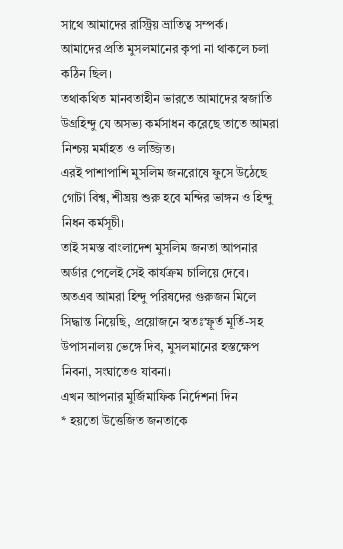সাথে আমাদের রাস্ট্রিয় ভ্রাতিত্ব সম্পর্ক।
আমাদের প্রতি মুসলমানের কৃপা না থাকলে চলা কঠিন ছিল।
তথাকথিত মানবতাহীন ভারতে আমাদের স্বজাতি উগ্রহিন্দু যে অসভ্য কর্মসাধন করেছে তাতে আমরা নিশ্চয় মর্মাহত ও লজ্জিত।
এরই পাশাপাশি মুসলিম জনরোষে ফুসে উঠেছে গোটা বিশ্ব, শীঘ্রয় শুরু হবে মন্দির ভাঙ্গন ও হিন্দু নিধন কর্মসূচী।
তাই সমস্ত বাংলাদেশ মুসলিম জনতা আপনার অর্ডার পেলেই সেই কার্যক্রম চালিয়ে দেবে।
অতএব আমরা হিন্দু পরিষদের গুরুজন মিলে সিদ্ধান্ত নিয়েছি, প্রয়োজনে স্বতঃস্ফূর্ত মূর্তি-সহ উপাসনালয় ভেঙ্গে দিব, মুসলমানের হস্তক্ষেপ নিবনা, সংঘাতেও যাবনা।
এখন আপনার মুর্জিমাফিক নির্দেশনা দিন
* হয়তো উত্তেজিত জনতাকে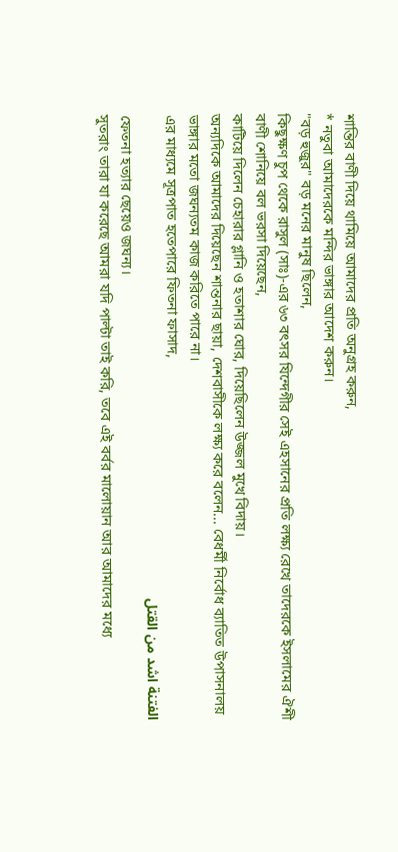শান্তির বাণী দিয়ে থামিয়ে আমাদের প্রতি অনুগ্রহ করুন,
* নতুবা আমাদেরকে মন্দির ভাঙ্গার আদেশ করুন।
"বড় হুজুর" বড় মনের মানুষ ছিলেন,
কিছুক্ষণ চুপ থেকে রাসুল (সাঃ)-এর ৬৩ বৎসর যিন্দেগীর সেই এহসানের প্রতি লক্ষ্য রেখে তাদেরকে ইসলামের ঐশী বাণী শোনিয়ে বল ভরসা দিয়েছেন,
কাটিয়ে দিলেন চেহারার গ্লানি ও হতাশার ঘোর, দিয়েছিলেন উজ্জল মুখে বিদায়।
অন্যদিকে আমাদের দিয়েছেন শান্তনার ছায়া, দেশবাসীকে লক্ষ্য করে বলেন... বেধর্মী নির্বোধ ব্যাতিত উপাসনালয় ভাঙ্গার মতো জঘন্যতম কাজ করিতে পারে না।
এর মাধ্যমে সূত্রপাত হতেপারে ফিতনা ফাসাদ,
الفتنة اشد من القتل
ফেতনা হত্যার ছেয়েও জঘন্য।
সুতরাং তারা যা করেছে আমরা যদি পাল্টা তাই করি, তবে এই বর্বর মালোয়ান আর আমাদের মধ্যে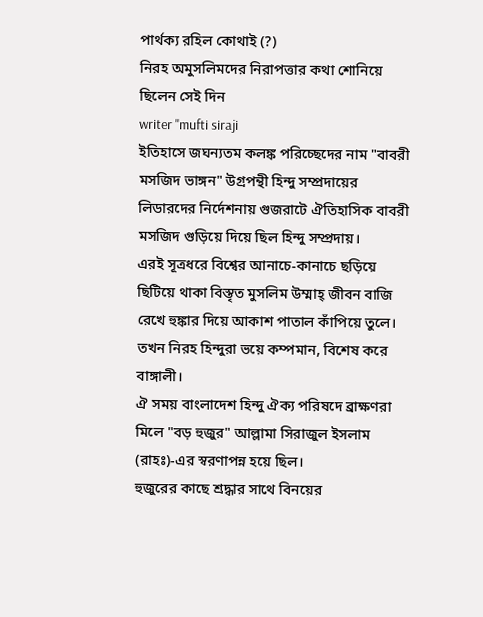পার্থক্য রহিল কোথাই (?)
নিরহ অমুসলিমদের নিরাপত্তার কথা শোনিয়ে ছিলেন সেই দিন
writer "mufti siraji
ইতিহাসে জঘন্যতম কলঙ্ক পরিচ্ছেদের নাম "বাবরী মসজিদ ভাঙ্গন" উগ্রপন্থী হিন্দু সম্প্রদায়ের লিডারদের নির্দেশনায় গুজরাটে ঐতিহাসিক বাবরী মসজিদ গুড়িয়ে দিয়ে ছিল হিন্দু সম্প্রদায়।
এরই সূত্রধরে বিশ্বের আনাচে-কানাচে ছড়িয়ে ছিটিয়ে থাকা বিস্তৃত মুসলিম উম্মাহ্ জীবন বাজি রেখে হুঙ্কার দিয়ে আকাশ পাতাল কাঁপিয়ে তুলে।
তখন নিরহ হিন্দুরা ভয়ে কম্পমান, বিশেষ করে বাঙ্গালী।
ঐ সময় বাংলাদেশ হিন্দু ঐক্য পরিষদে ব্রাক্ষণরা মিলে "বড় হুজুর" আল্লামা সিরাজুল ইসলাম (রাহঃ)-এর স্বরণাপন্ন হয়ে ছিল।
হুজুরের কাছে শ্রদ্ধার সাথে বিনয়ের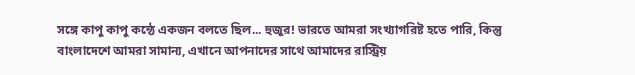সঙ্গে কাপু কাপু কন্ঠে একজন বলতে ছিল... হুজুর! ভারতে আমরা সংখ্যাগরিষ্ট হতে পারি, কিন্তু বাংলাদেশে আমরা সামান্য, এখানে আপনাদের সাথে আমাদের রাস্ট্রিয়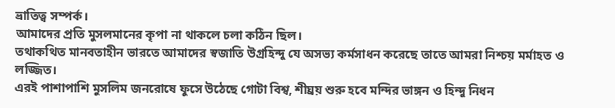ভ্রাতিত্ব সম্পর্ক।
আমাদের প্রতি মুসলমানের কৃপা না থাকলে চলা কঠিন ছিল।
তথাকথিত মানবতাহীন ভারতে আমাদের স্বজাতি উগ্রহিন্দু যে অসভ্য কর্মসাধন করেছে তাতে আমরা নিশ্চয় মর্মাহত ও লজ্জিত।
এরই পাশাপাশি মুসলিম জনরোষে ফুসে উঠেছে গোটা বিশ্ব, শীঘ্রয় শুরু হবে মন্দির ভাঙ্গন ও হিন্দু নিধন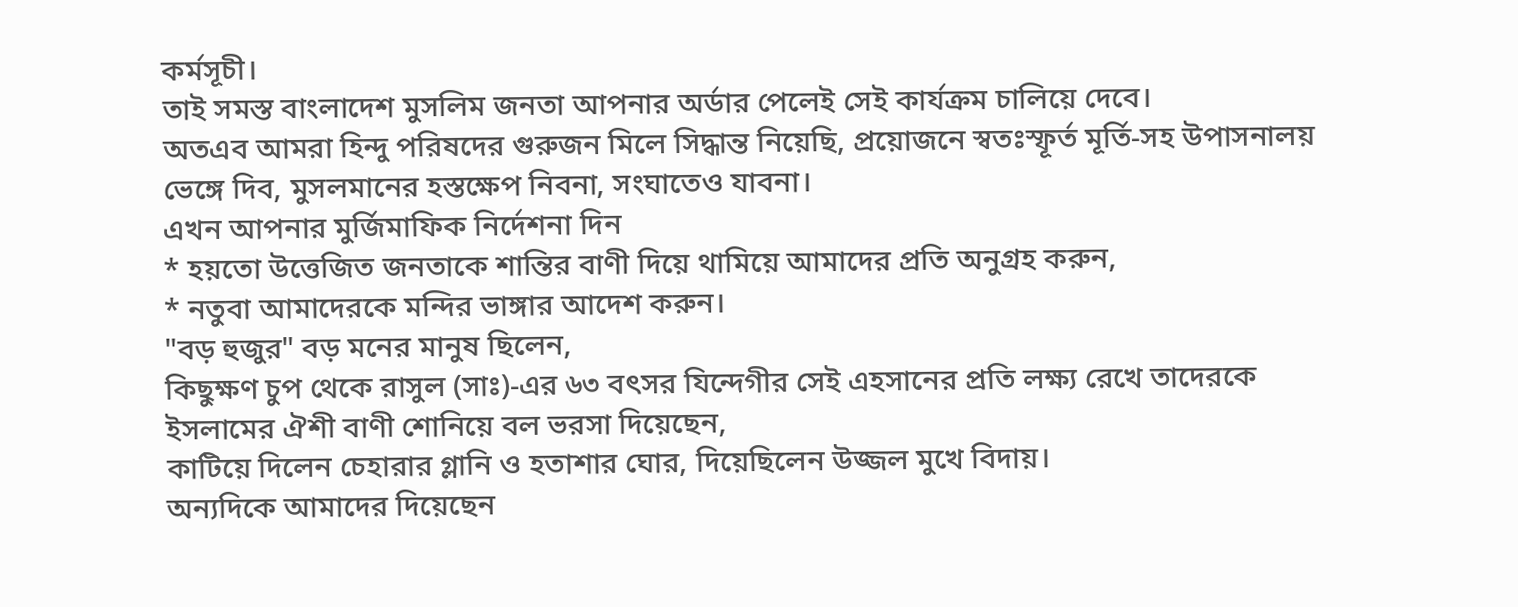কর্মসূচী।
তাই সমস্ত বাংলাদেশ মুসলিম জনতা আপনার অর্ডার পেলেই সেই কার্যক্রম চালিয়ে দেবে।
অতএব আমরা হিন্দু পরিষদের গুরুজন মিলে সিদ্ধান্ত নিয়েছি, প্রয়োজনে স্বতঃস্ফূর্ত মূর্তি-সহ উপাসনালয় ভেঙ্গে দিব, মুসলমানের হস্তক্ষেপ নিবনা, সংঘাতেও যাবনা।
এখন আপনার মুর্জিমাফিক নির্দেশনা দিন
* হয়তো উত্তেজিত জনতাকে শান্তির বাণী দিয়ে থামিয়ে আমাদের প্রতি অনুগ্রহ করুন,
* নতুবা আমাদেরকে মন্দির ভাঙ্গার আদেশ করুন।
"বড় হুজুর" বড় মনের মানুষ ছিলেন,
কিছুক্ষণ চুপ থেকে রাসুল (সাঃ)-এর ৬৩ বৎসর যিন্দেগীর সেই এহসানের প্রতি লক্ষ্য রেখে তাদেরকে ইসলামের ঐশী বাণী শোনিয়ে বল ভরসা দিয়েছেন,
কাটিয়ে দিলেন চেহারার গ্লানি ও হতাশার ঘোর, দিয়েছিলেন উজ্জল মুখে বিদায়।
অন্যদিকে আমাদের দিয়েছেন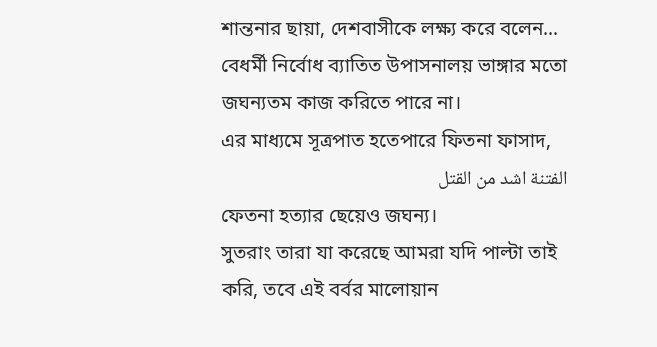শান্তনার ছায়া, দেশবাসীকে লক্ষ্য করে বলেন... বেধর্মী নির্বোধ ব্যাতিত উপাসনালয় ভাঙ্গার মতো জঘন্যতম কাজ করিতে পারে না।
এর মাধ্যমে সূত্রপাত হতেপারে ফিতনা ফাসাদ,
الفتنة اشد من القتل
ফেতনা হত্যার ছেয়েও জঘন্য।
সুতরাং তারা যা করেছে আমরা যদি পাল্টা তাই করি, তবে এই বর্বর মালোয়ান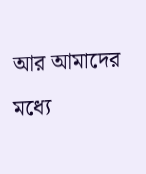আর আমাদের মধ্যে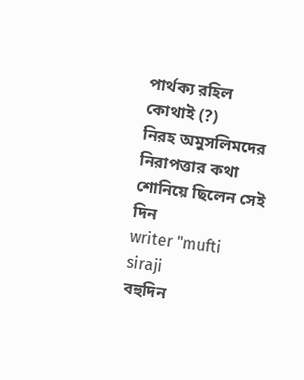পার্থক্য রহিল কোথাই (?)
নিরহ অমুসলিমদের নিরাপত্তার কথা শোনিয়ে ছিলেন সেই দিন
writer "mufti siraji
বহুদিন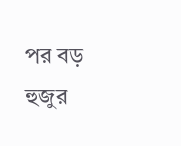পর বড় হুজুর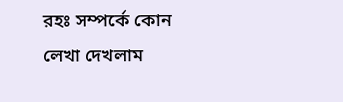রহঃ সম্পর্কে কোন লেখা দেখলাম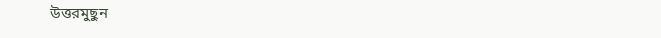উত্তরমুছুন